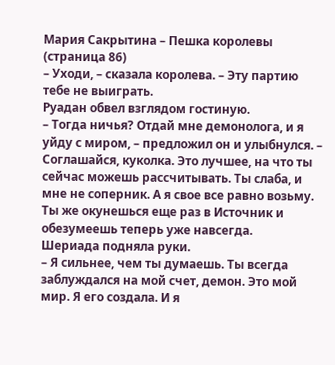Мария Сакрытина – Пешка королевы (страница 86)
– Уходи, – сказала королева. – Эту партию тебе не выиграть.
Руадан обвел взглядом гостиную.
– Тогда ничья? Отдай мне демонолога, и я уйду с миром, – предложил он и улыбнулся. – Соглашайся, куколка. Это лучшее, на что ты сейчас можешь рассчитывать. Ты слаба, и мне не соперник. А я свое все равно возьму. Ты же окунешься еще раз в Источник и обезумеешь теперь уже навсегда.
Шериада подняла руки.
– Я сильнее, чем ты думаешь. Ты всегда заблуждался на мой счет, демон. Это мой мир. Я его создала. И я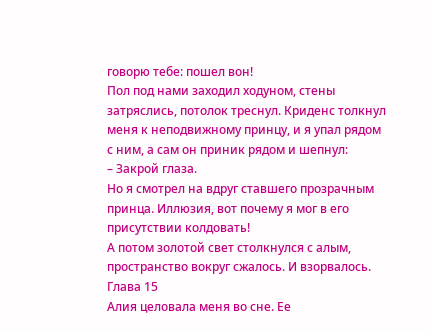говорю тебе: пошел вон!
Пол под нами заходил ходуном, стены затряслись, потолок треснул. Криденс толкнул меня к неподвижному принцу, и я упал рядом с ним, а сам он приник рядом и шепнул:
– Закрой глаза.
Но я смотрел на вдруг ставшего прозрачным принца. Иллюзия, вот почему я мог в его присутствии колдовать!
А потом золотой свет столкнулся с алым, пространство вокруг сжалось. И взорвалось.
Глава 15
Алия целовала меня во сне. Ее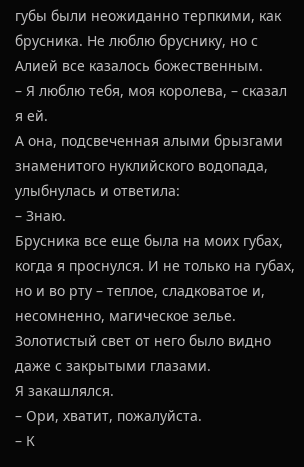губы были неожиданно терпкими, как брусника. Не люблю бруснику, но с Алией все казалось божественным.
– Я люблю тебя, моя королева, – сказал я ей.
А она, подсвеченная алыми брызгами знаменитого нуклийского водопада, улыбнулась и ответила:
– Знаю.
Брусника все еще была на моих губах, когда я проснулся. И не только на губах, но и во рту – теплое, сладковатое и, несомненно, магическое зелье. Золотистый свет от него было видно даже с закрытыми глазами.
Я закашлялся.
– Ори, хватит, пожалуйста.
– К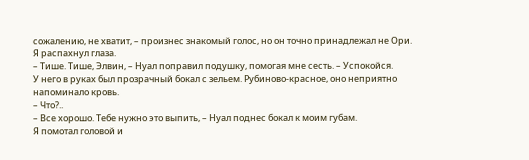сожалению, не хватит, – произнес знакомый голос, но он точно принадлежал не Ори.
Я распахнул глаза.
– Тише. Тише, Элвин, – Нуал поправил подушку, помогая мне сесть. – Успокойся.
У него в руках был прозрачный бокал с зельем. Рубиново-красное, оно неприятно напоминало кровь.
– Что?..
– Все хорошо. Тебе нужно это выпить, – Нуал поднес бокал к моим губам.
Я помотал головой и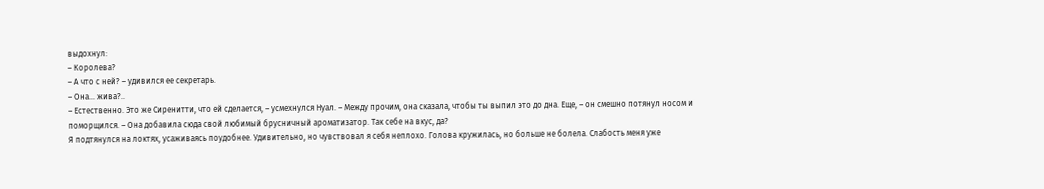выдохнул:
– Королева?
– А что с ней? – удивился ее секретарь.
– Она… жива?..
– Естественно. Это же Сиренитти, что ей сделается, – усмехнулся Нуал. – Между прочим, она сказала, чтобы ты выпил это до дна. Еще, – он смешно потянул носом и поморщился. – Она добавила сюда свой любимый брусничный ароматизатор. Так себе на вкус, да?
Я подтянулся на локтях, усаживаясь поудобнее. Удивительно, но чувствовал я себя неплохо. Голова кружилась, но больше не болела. Слабость меня уже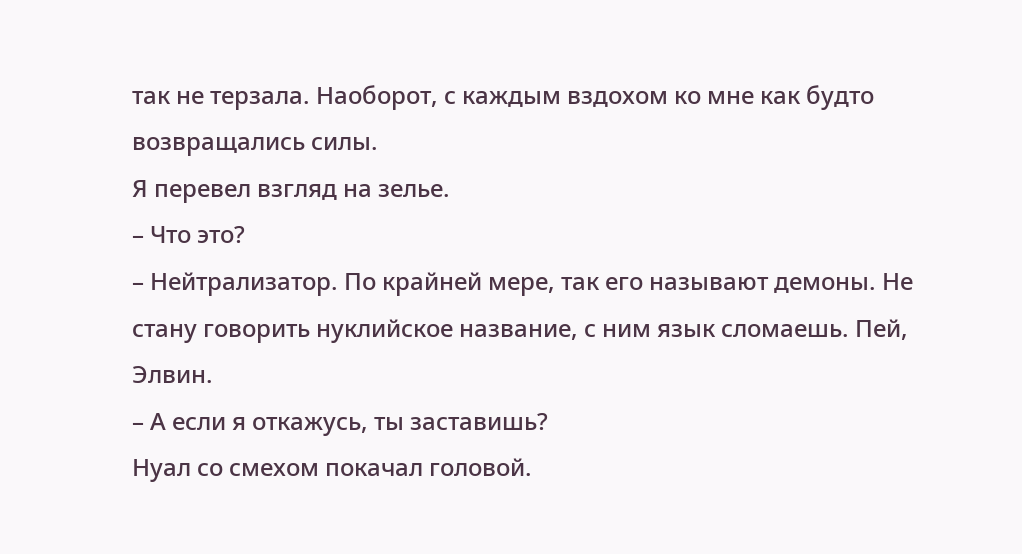так не терзала. Наоборот, с каждым вздохом ко мне как будто возвращались силы.
Я перевел взгляд на зелье.
– Что это?
– Нейтрализатор. По крайней мере, так его называют демоны. Не стану говорить нуклийское название, с ним язык сломаешь. Пей, Элвин.
– А если я откажусь, ты заставишь?
Нуал со смехом покачал головой.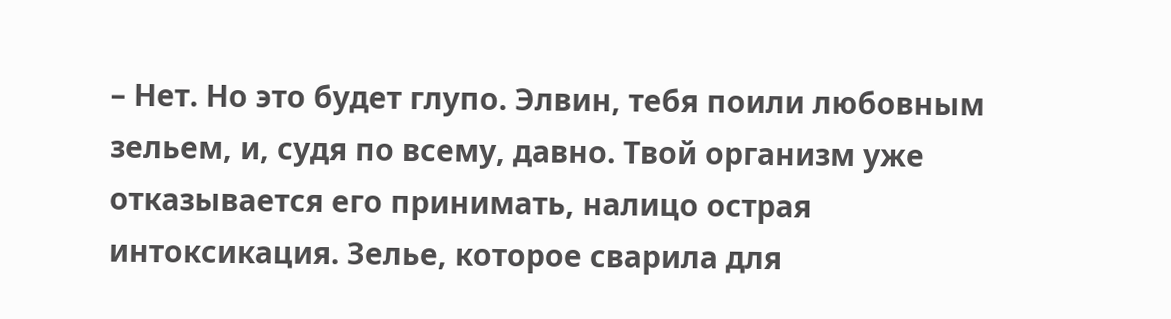– Нет. Но это будет глупо. Элвин, тебя поили любовным зельем, и, судя по всему, давно. Твой организм уже отказывается его принимать, налицо острая интоксикация. Зелье, которое сварила для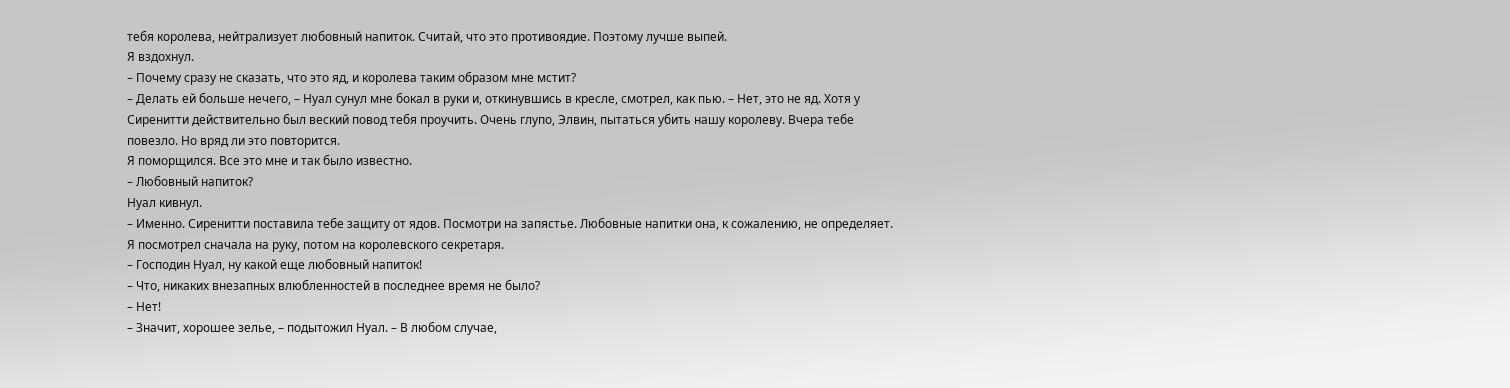тебя королева, нейтрализует любовный напиток. Считай, что это противоядие. Поэтому лучше выпей.
Я вздохнул.
– Почему сразу не сказать, что это яд, и королева таким образом мне мстит?
– Делать ей больше нечего, – Нуал сунул мне бокал в руки и, откинувшись в кресле, смотрел, как пью. – Нет, это не яд. Хотя у Сиренитти действительно был веский повод тебя проучить. Очень глупо, Элвин, пытаться убить нашу королеву. Вчера тебе повезло. Но вряд ли это повторится.
Я поморщился. Все это мне и так было известно.
– Любовный напиток?
Нуал кивнул.
– Именно. Сиренитти поставила тебе защиту от ядов. Посмотри на запястье. Любовные напитки она, к сожалению, не определяет.
Я посмотрел сначала на руку, потом на королевского секретаря.
– Господин Нуал, ну какой еще любовный напиток!
– Что, никаких внезапных влюбленностей в последнее время не было?
– Нет!
– Значит, хорошее зелье, – подытожил Нуал. – В любом случае,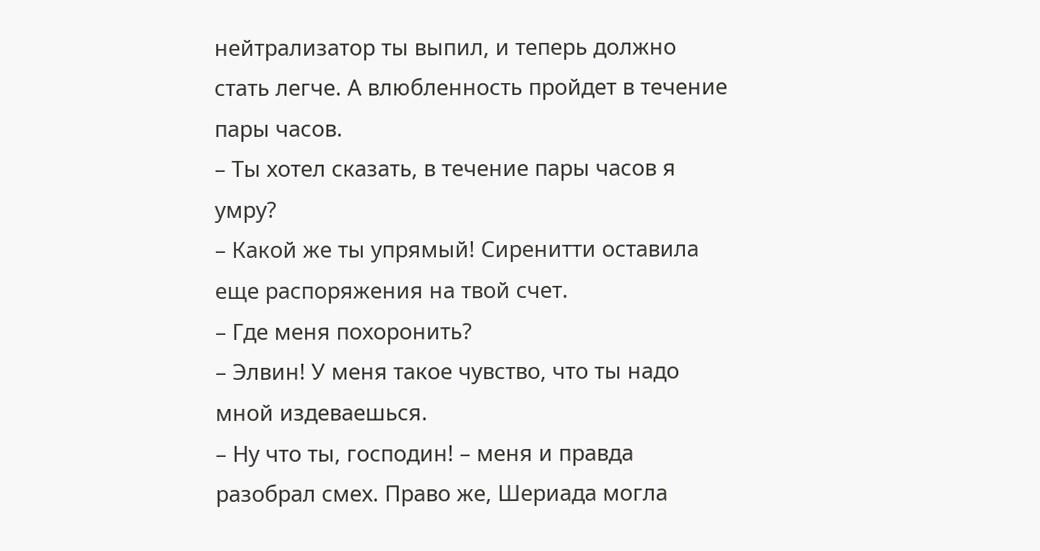нейтрализатор ты выпил, и теперь должно стать легче. А влюбленность пройдет в течение пары часов.
– Ты хотел сказать, в течение пары часов я умру?
– Какой же ты упрямый! Сиренитти оставила еще распоряжения на твой счет.
– Где меня похоронить?
– Элвин! У меня такое чувство, что ты надо мной издеваешься.
– Ну что ты, господин! – меня и правда разобрал смех. Право же, Шериада могла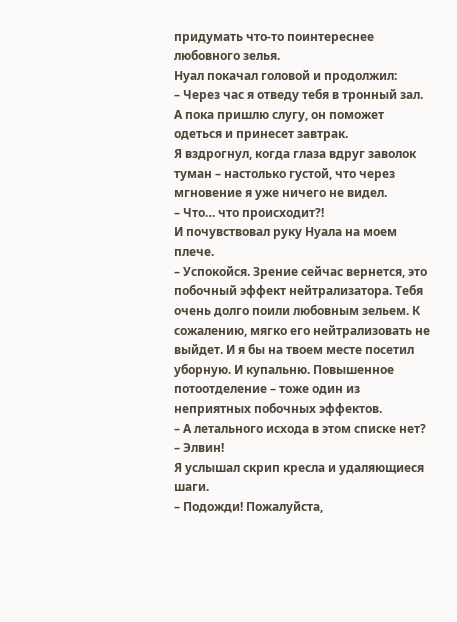придумать что-то поинтереснее любовного зелья.
Нуал покачал головой и продолжил:
– Через час я отведу тебя в тронный зал. А пока пришлю слугу, он поможет одеться и принесет завтрак.
Я вздрогнул, когда глаза вдруг заволок туман – настолько густой, что через мгновение я уже ничего не видел.
– Что… что происходит?!
И почувствовал руку Нуала на моем плече.
– Успокойся. Зрение сейчас вернется, это побочный эффект нейтрализатора. Тебя очень долго поили любовным зельем. К сожалению, мягко его нейтрализовать не выйдет. И я бы на твоем месте посетил уборную. И купальню. Повышенное потоотделение – тоже один из неприятных побочных эффектов.
– А летального исхода в этом списке нет?
– Элвин!
Я услышал скрип кресла и удаляющиеся шаги.
– Подожди! Пожалуйста,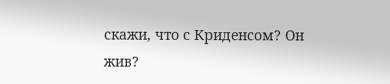скажи, что с Криденсом? Он жив?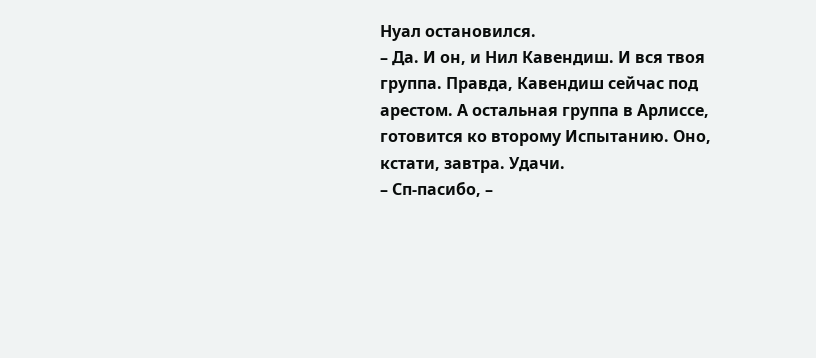Нуал остановился.
– Да. И он, и Нил Кавендиш. И вся твоя группа. Правда, Кавендиш сейчас под арестом. А остальная группа в Арлиссе, готовится ко второму Испытанию. Оно, кстати, завтра. Удачи.
– Сп-пасибо, –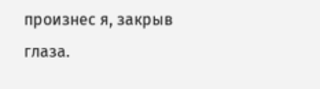произнес я, закрыв глаза.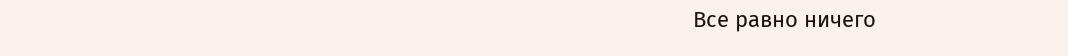Все равно ничего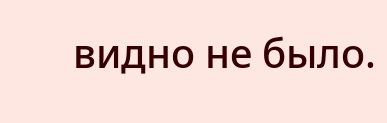видно не было.